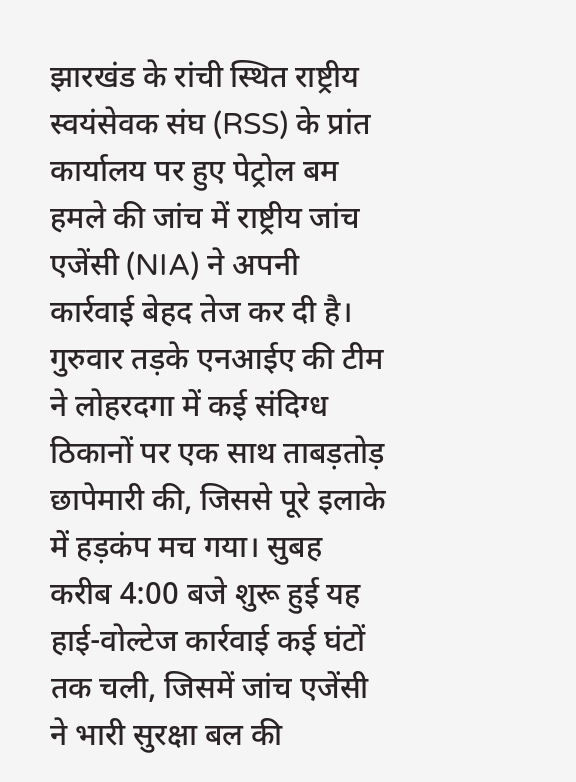झारखंड के रांची स्थित राष्ट्रीय स्वयंसेवक संघ (RSS) के प्रांत कार्यालय पर हुए पेट्रोल बम हमले की जांच में राष्ट्रीय जांच एजेंसी (NIA) ने अपनी कार्रवाई बेहद तेज कर दी है। गुरुवार तड़के एनआईए की टीम ने लोहरदगा में कई संदिग्ध ठिकानों पर एक साथ ताबड़तोड़ छापेमारी की, जिससे पूरे इलाके में हड़कंप मच गया। सुबह करीब 4:00 बजे शुरू हुई यह हाई-वोल्टेज कार्रवाई कई घंटों तक चली, जिसमें जांच एजेंसी ने भारी सुरक्षा बल की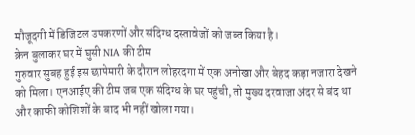मौजूदगी में डिजिटल उपकरणों और संदिग्ध दस्तावेजों को जब्त किया है।
क्रेन बुलाकर घर में घुसी NIA की टीम
गुरुवार सुबह हुई इस छापेमारी के दौरान लोहरदगा में एक अनोखा और बेहद कड़ा नजारा देखने को मिला। एनआईए की टीम जब एक संदिग्ध के घर पहुंची, तो मुख्य दरवाजा अंदर से बंद था और काफी कोशिशों के बाद भी नहीं खोला गया।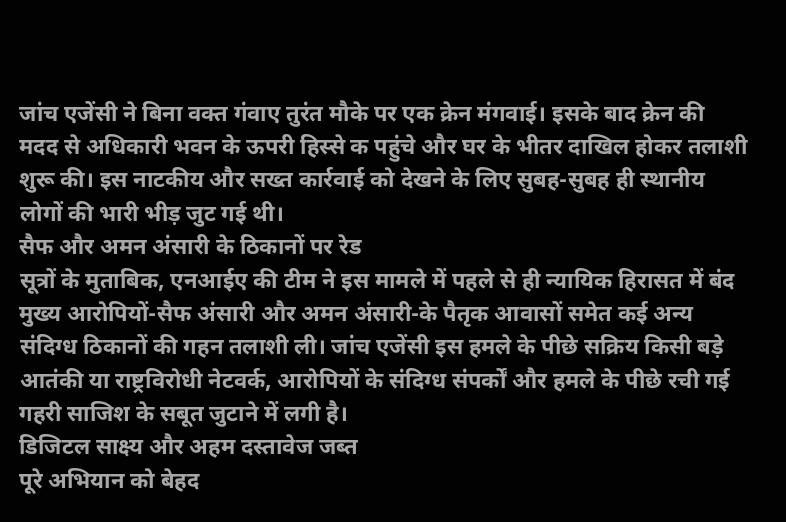जांच एजेंसी ने बिना वक्त गंवाए तुरंत मौके पर एक क्रेन मंगवाई। इसके बाद क्रेन की मदद से अधिकारी भवन के ऊपरी हिस्से क पहुंचे और घर के भीतर दाखिल होकर तलाशी शुरू की। इस नाटकीय और सख्त कार्रवाई को देखने के लिए सुबह-सुबह ही स्थानीय लोगों की भारी भीड़ जुट गई थी।
सैफ और अमन अंसारी के ठिकानों पर रेड
सूत्रों के मुताबिक, एनआईए की टीम ने इस मामले में पहले से ही न्यायिक हिरासत में बंद मुख्य आरोपियों-सैफ अंसारी और अमन अंसारी-के पैतृक आवासों समेत कई अन्य संदिग्ध ठिकानों की गहन तलाशी ली। जांच एजेंसी इस हमले के पीछे सक्रिय किसी बड़े आतंकी या राष्ट्रविरोधी नेटवर्क, आरोपियों के संदिग्ध संपर्कों और हमले के पीछे रची गई गहरी साजिश के सबूत जुटाने में लगी है।
डिजिटल साक्ष्य और अहम दस्तावेज जब्त
पूरे अभियान को बेहद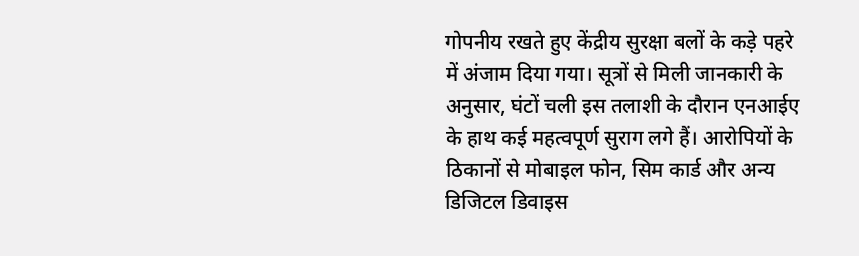गोपनीय रखते हुए केंद्रीय सुरक्षा बलों के कड़े पहरे में अंजाम दिया गया। सूत्रों से मिली जानकारी के अनुसार, घंटों चली इस तलाशी के दौरान एनआईए के हाथ कई महत्वपूर्ण सुराग लगे हैं। आरोपियों के ठिकानों से मोबाइल फोन, सिम कार्ड और अन्य डिजिटल डिवाइस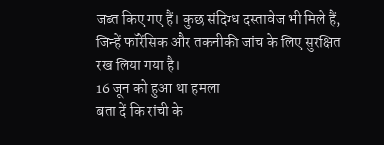जब्त किए गए हैं। कुछ संदिग्ध दस्तावेज भी मिले हैं, जिन्हें फॉरेंसिक और तकनीकी जांच के लिए सुरक्षित रख लिया गया है।
16 जून को हुआ था हमला
बता दें कि रांची के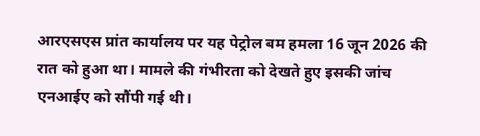आरएसएस प्रांत कार्यालय पर यह पेट्रोल बम हमला 16 जून 2026 की रात को हुआ था। मामले की गंभीरता को देखते हुए इसकी जांच एनआईए को सौंपी गई थी।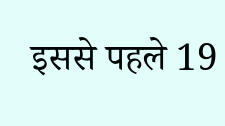इससे पहले 19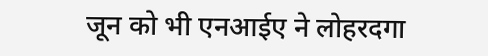जून को भी एनआईए ने लोहरदगा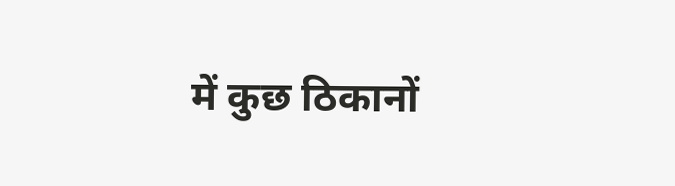में कुछ ठिकानों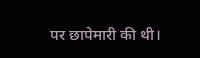पर छापेमारी की थी।